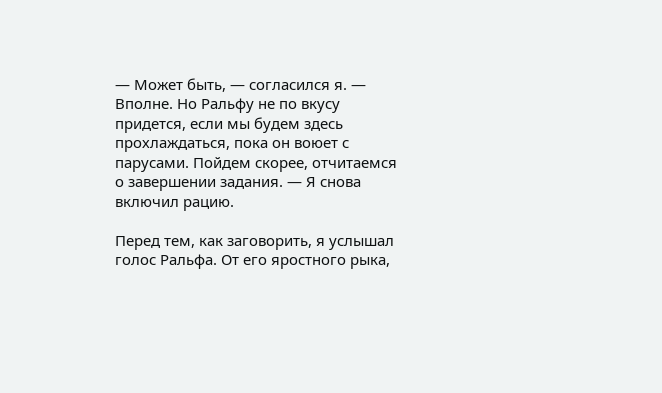— Может быть, — согласился я. — Вполне. Но Ральфу не по вкусу придется, если мы будем здесь прохлаждаться, пока он воюет с парусами. Пойдем скорее, отчитаемся о завершении задания. — Я снова включил рацию.

Перед тем, как заговорить, я услышал голос Ральфа. От его яростного рыка,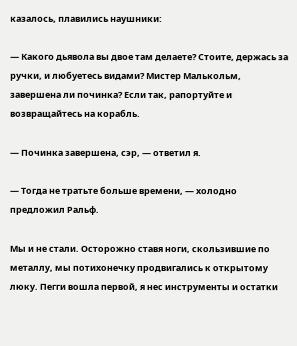казалось, плавились наушники:

— Какого дьявола вы двое там делаете? Стоите, держась за ручки, и любуетесь видами? Мистер Малькольм, завершена ли починка? Если так, рапортуйте и возвращайтесь на корабль.

— Починка завершена, сэр, — ответил я.

— Тогда не тратьте больше времени, — холодно предложил Ральф.

Мы и не стали. Осторожно ставя ноги, скользившие по металлу, мы потихонечку продвигались к открытому люку. Пегги вошла первой, я нес инструменты и остатки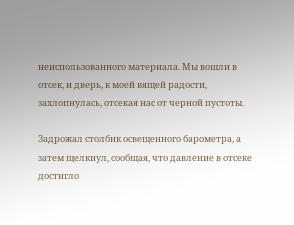неиспользованного материала. Мы вошли в отсек, и дверь, к моей вящей радости, захлопнулась, отсекая нас от черной пустоты.

Задрожал столбик освещенного барометра, а затем щелкнул, сообщая, что давление в отсеке достигло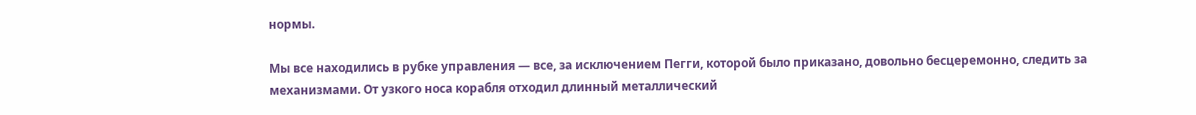нормы.

Мы все находились в рубке управления — все, за исключением Пегги, которой было приказано, довольно бесцеремонно, следить за механизмами. От узкого носа корабля отходил длинный металлический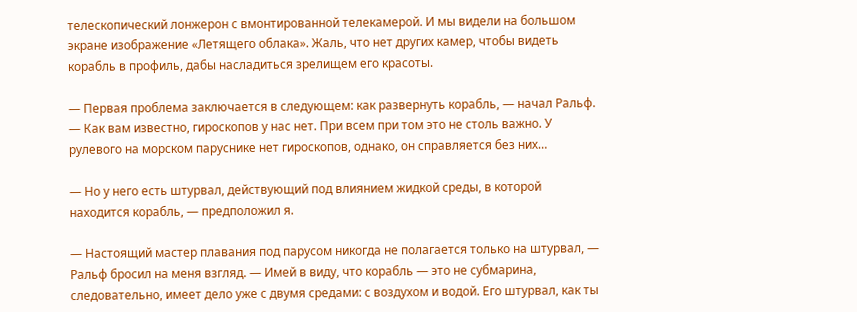телескопический лонжерон с вмонтированной телекамерой. И мы видели на большом экране изображение «Летящего облака». Жаль, что нет других камер, чтобы видеть корабль в профиль, дабы насладиться зрелищем его красоты.

— Первая проблема заключается в следующем: как развернуть корабль, — начал Ральф. — Как вам известно, гироскопов у нас нет. При всем при том это не столь важно. У рулевого на морском паруснике нет гироскопов, однако, он справляется без них…

— Но у него есть штурвал, действующий под влиянием жидкой среды, в которой находится корабль, — предположил я.

— Настоящий мастер плавания под парусом никогда не полагается только на штурвал, — Ральф бросил на меня взгляд. — Имей в виду, что корабль — это не субмарина, следовательно, имеет дело уже с двумя средами: с воздухом и водой. Его штурвал, как ты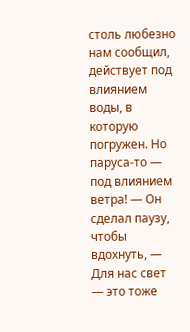столь любезно нам сообщил, действует под влиянием воды, в которую погружен. Но паруса-то — под влиянием ветра! — Он сделал паузу, чтобы вдохнуть, — Для нас свет — это тоже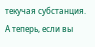текучая субстанция. А теперь, если вы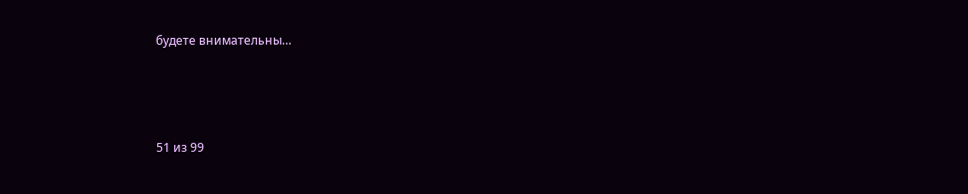будете внимательны…



51 из 99